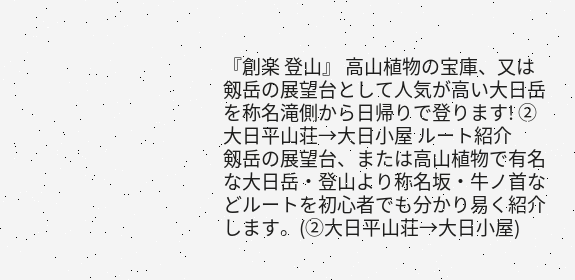『創楽 登山』 高山植物の宝庫、又は剱岳の展望台として人気が高い大日岳を称名滝側から日帰りで登ります! ②大日平山荘→大日小屋 ルート紹介
剱岳の展望台、または高山植物で有名な大日岳・登山より称名坂・牛ノ首などルートを初心者でも分かり易く紹介します。(②大日平山荘→大日小屋)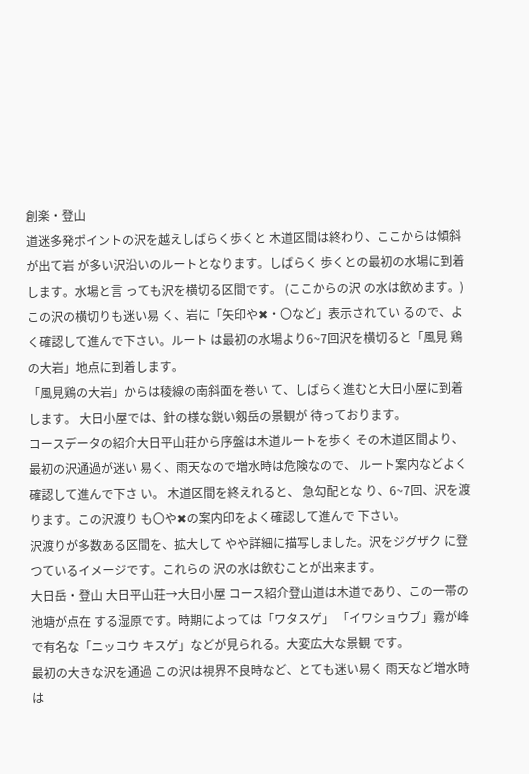創楽・登山
道迷多発ポイントの沢を越えしばらく歩くと 木道区間は終わり、ここからは傾斜が出て岩 が多い沢沿いのルートとなります。しばらく 歩くとの最初の水場に到着します。水場と言 っても沢を横切る区間です。 (ここからの沢 の水は飲めます。)この沢の横切りも迷い易 く、岩に「矢印や✖・〇など」表示されてい るので、よく確認して進んで下さい。ルート は最初の水場より6~7回沢を横切ると「風見 鶏の大岩」地点に到着します。
「風見鶏の大岩」からは稜線の南斜面を巻い て、しばらく進むと大日小屋に到着します。 大日小屋では、針の様な鋭い剱岳の景観が 待っております。
コースデータの紹介大日平山荘から序盤は木道ルートを歩く その木道区間より、 最初の沢通過が迷い 易く、雨天なので増水時は危険なので、 ルート案内などよく確認して進んで下さ い。 木道区間を終えれると、 急勾配とな り、6~7回、沢を渡ります。この沢渡り も〇や✖の案内印をよく確認して進んで 下さい。
沢渡りが多数ある区間を、拡大して やや詳細に描写しました。沢をジグザク に登つているイメージです。これらの 沢の水は飲むことが出来ます。
大日岳・登山 大日平山荘→大日小屋 コース紹介登山道は木道であり、この一帯の池塘が点在 する湿原です。時期によっては「ワタスゲ」 「イワショウブ」霧が峰で有名な「ニッコウ キスゲ」などが見られる。大変広大な景観 です。
最初の大きな沢を通過 この沢は視界不良時など、とても迷い易く 雨天など増水時は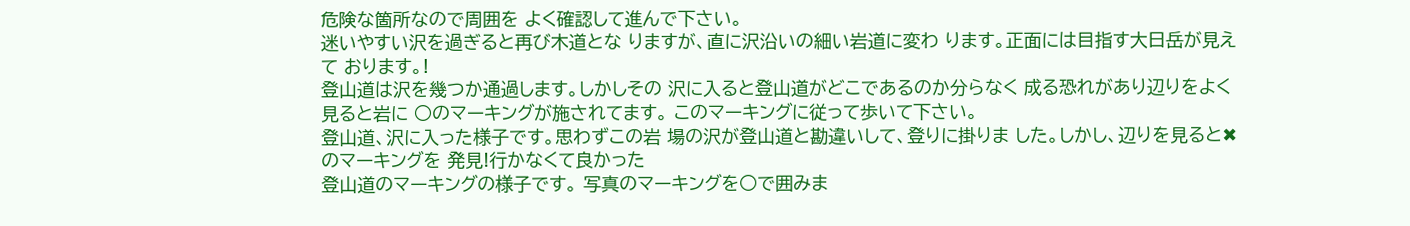危険な箇所なので周囲を よく確認して進んで下さい。
迷いやすい沢を過ぎると再び木道とな りますが、直に沢沿いの細い岩道に変わ ります。正面には目指す大日岳が見えて おります。!
登山道は沢を幾つか通過します。しかしその 沢に入ると登山道がどこであるのか分らなく 成る恐れがあり辺りをよく見ると岩に ○のマーキングが施されてます。 このマーキングに従って歩いて下さい。
登山道、沢に入った様子です。思わずこの岩 場の沢が登山道と勘違いして、登りに掛りま した。しかし、辺りを見ると✖のマーキングを 発見!行かなくて良かった
登山道のマーキングの様子です。 写真のマーキングを○で囲みま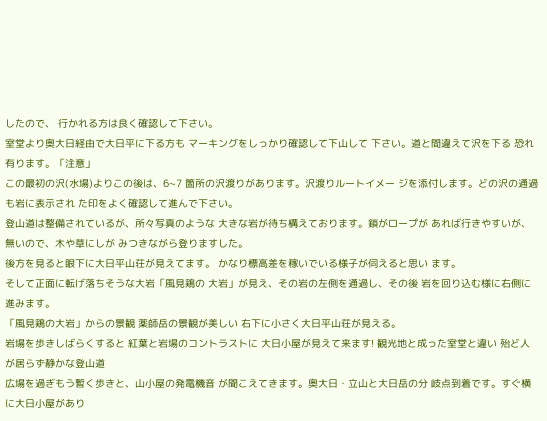したので、 行かれる方は良く確認して下さい。
室堂より奥大日経由で大日平に下る方も マーキングをしっかり確認して下山して 下さい。道と間違えて沢を下る 恐れ有ります。「注意」
この最初の沢(水場)よりこの後は、6~7 箇所の沢渡りがあります。沢渡りルートイメー ジを添付します。どの沢の通過も岩に表示され た印をよく確認して進んで下さい。
登山道は整備されているが、所々写真のような 大きな岩が待ち構えております。鎖がロープが あれば行きやすいが、無いので、木や草にしが みつきながら登りますした。
後方を見ると眼下に大日平山荘が見えてます。 かなり標高差を稼いでいる様子が伺えると思い ます。
そして正面に転げ落ちそうな大岩「風見鶏の 大岩」が見え、その岩の左側を通過し、その後 岩を回り込む様に右側に進みます。
「風見鶏の大岩」からの景観 薬師岳の景観が美しい 右下に小さく大日平山荘が見える。
岩場を歩きしばらくすると 紅葉と岩場のコントラストに 大日小屋が見えて来ます! 観光地と成った室堂と違い 殆ど人が居らず静かな登山道
広場を過ぎもう暫く歩きと、山小屋の発電機音 が聞こえてきます。奥大日・立山と大日岳の分 岐点到着です。すぐ横に大日小屋があり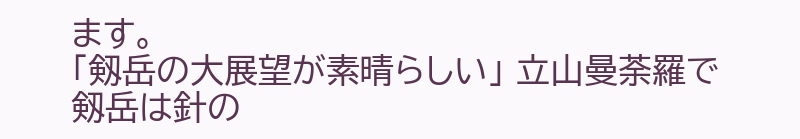ます。
「剱岳の大展望が素晴らしい」 立山曼荼羅で剱岳は針の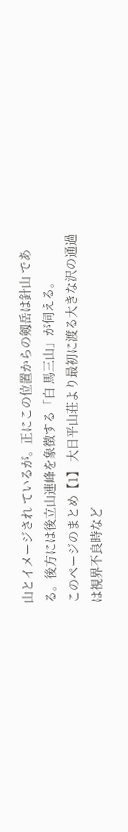山とイメージされ ているが。正にこの位置からの剱岳は針山 である。後方には後立山連峰を象徴する「白 馬三山」が伺える。
このページのまとめ【1】 大日平山荘より最初に渡る大きな沢の通過 は視界不良時など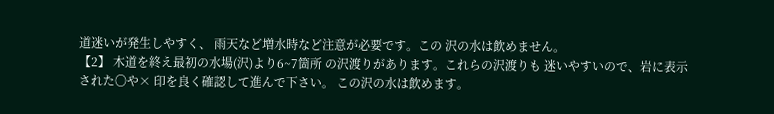道迷いが発生しやすく、 雨天など増水時など注意が必要です。この 沢の水は飲めません。
【2】 木道を終え最初の水場(沢)より6~7箇所 の沢渡りがあります。これらの沢渡りも 迷いやすいので、岩に表示された〇や× 印を良く確認して進んで下さい。 この沢の水は飲めます。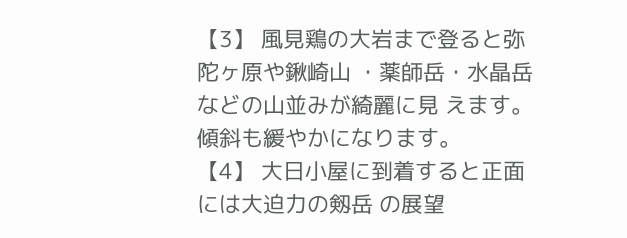【3】 風見鶏の大岩まで登ると弥陀ヶ原や鍬崎山 ・薬師岳・水晶岳などの山並みが綺麗に見 えます。傾斜も緩やかになります。
【4】 大日小屋に到着すると正面には大迫力の剱岳 の展望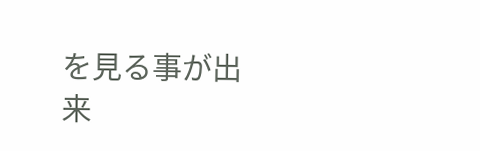を見る事が出来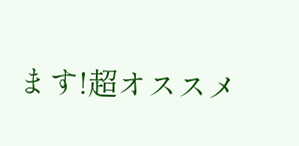ます!超オススメ